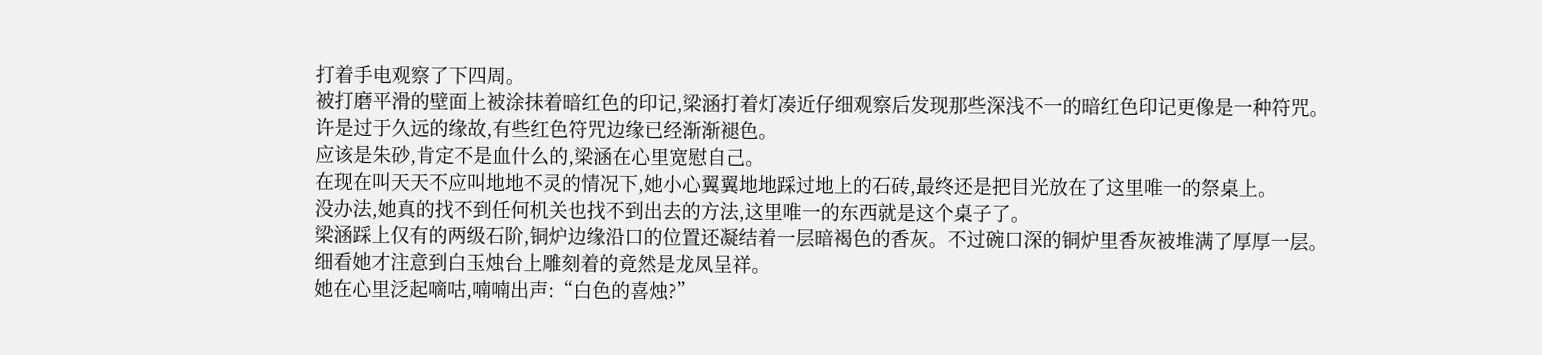打着手电观察了下四周。
被打磨平滑的壁面上被涂抹着暗红色的印记,梁涵打着灯凑近仔细观察后发现那些深浅不一的暗红色印记更像是一种符咒。
许是过于久远的缘故,有些红色符咒边缘已经渐渐褪色。
应该是朱砂,肯定不是血什么的,梁涵在心里宽慰自己。
在现在叫天天不应叫地地不灵的情况下,她小心翼翼地地踩过地上的石砖,最终还是把目光放在了这里唯一的祭桌上。
没办法,她真的找不到任何机关也找不到出去的方法,这里唯一的东西就是这个桌子了。
梁涵踩上仅有的两级石阶,铜炉边缘沿口的位置还凝结着一层暗褐色的香灰。不过碗口深的铜炉里香灰被堆满了厚厚一层。
细看她才注意到白玉烛台上雕刻着的竟然是龙凤呈祥。
她在心里泛起嘀咕,喃喃出声:“白色的喜烛?”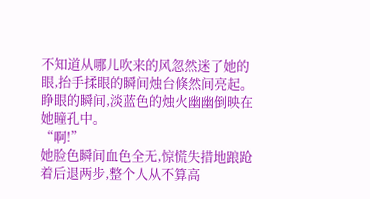不知道从哪儿吹来的风忽然迷了她的眼,抬手揉眼的瞬间烛台倏然间亮起。
睁眼的瞬间,淡蓝色的烛火幽幽倒映在她瞳孔中。
“啊!”
她脸色瞬间血色全无,惊慌失措地踉跄着后退两步,整个人从不算高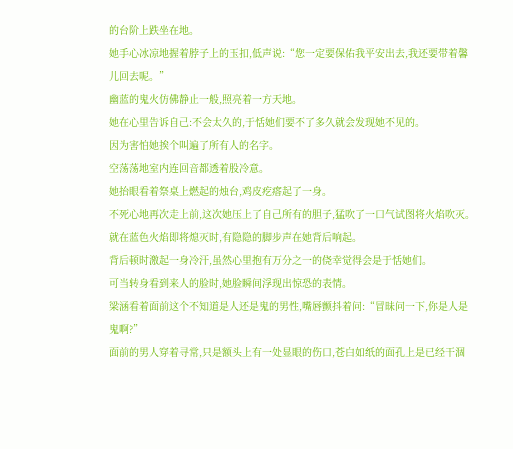的台阶上跌坐在地。
她手心冰凉地握着脖子上的玉扣,低声说:“您一定要保佑我平安出去,我还要带着馨儿回去呢。”
幽蓝的鬼火仿佛静止一般,照亮着一方天地。
她在心里告诉自己:不会太久的,于恬她们要不了多久就会发现她不见的。
因为害怕她挨个叫遍了所有人的名字。
空荡荡地室内连回音都透着股冷意。
她抬眼看着祭桌上燃起的烛台,鸡皮疙瘩起了一身。
不死心地再次走上前,这次她压上了自己所有的胆子,猛吹了一口气试图将火焰吹灭。
就在蓝色火焰即将熄灭时,有隐隐的脚步声在她背后响起。
背后顿时激起一身冷汗,虽然心里抱有万分之一的侥幸觉得会是于恬她们。
可当转身看到来人的脸时,她脸瞬间浮现出惊恐的表情。
梁涵看着面前这个不知道是人还是鬼的男性,嘴唇颤抖着问:“冒昧问一下,你是人是鬼啊?”
面前的男人穿着寻常,只是额头上有一处显眼的伤口,苍白如纸的面孔上是已经干涸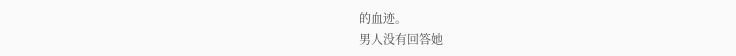的血迹。
男人没有回答她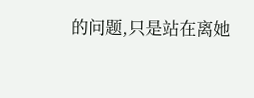的问题,只是站在离她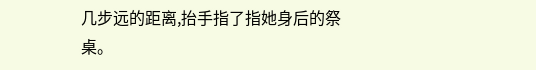几步远的距离,抬手指了指她身后的祭桌。